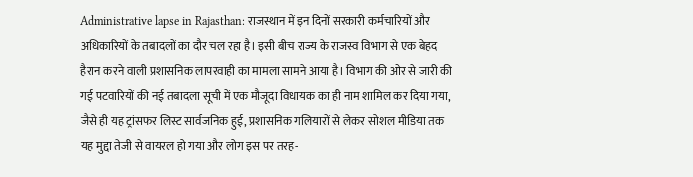Administrative lapse in Rajasthan: राजस्थान में इन दिनों सरकारी कर्मचारियों और अधिकारियों के तबादलों का दौर चल रहा है। इसी बीच राज्य के राजस्व विभाग से एक बेहद हैरान करने वाली प्रशासनिक लापरवाही का मामला सामने आया है। विभाग की ओर से जारी की गई पटवारियों की नई तबादला सूची में एक मौजूदा विधायक का ही नाम शामिल कर दिया गया, जैसे ही यह ट्रांसफर लिस्ट सार्वजनिक हुई, प्रशासनिक गलियारों से लेकर सोशल मीडिया तक यह मुद्दा तेजी से वायरल हो गया और लोग इस पर तरह-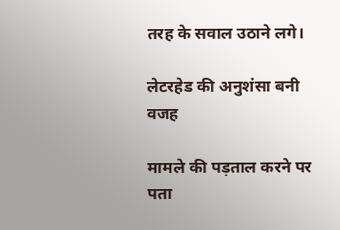तरह के सवाल उठाने लगे।

लेटरहेड की अनुशंसा बनी वजह

मामले की पड़ताल करने पर पता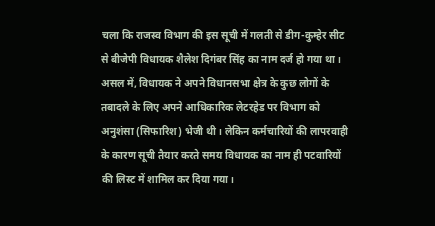चला कि राजस्व विभाग की इस सूची में गलती से डीग-कुम्हेर सीट से बीजेपी विधायक शैलेश दिगंबर सिंह का नाम दर्ज हो गया था। असल में, विधायक ने अपने विधानसभा क्षेत्र के कुछ लोगों के तबादले के लिए अपने आधिकारिक लेटरहेड पर विभाग को अनुशंसा (सिफारिश) भेजी थी। लेकिन कर्मचारियों की लापरवाही के कारण सूची तैयार करते समय विधायक का नाम ही पटवारियों की लिस्ट में शामिल कर दिया गया।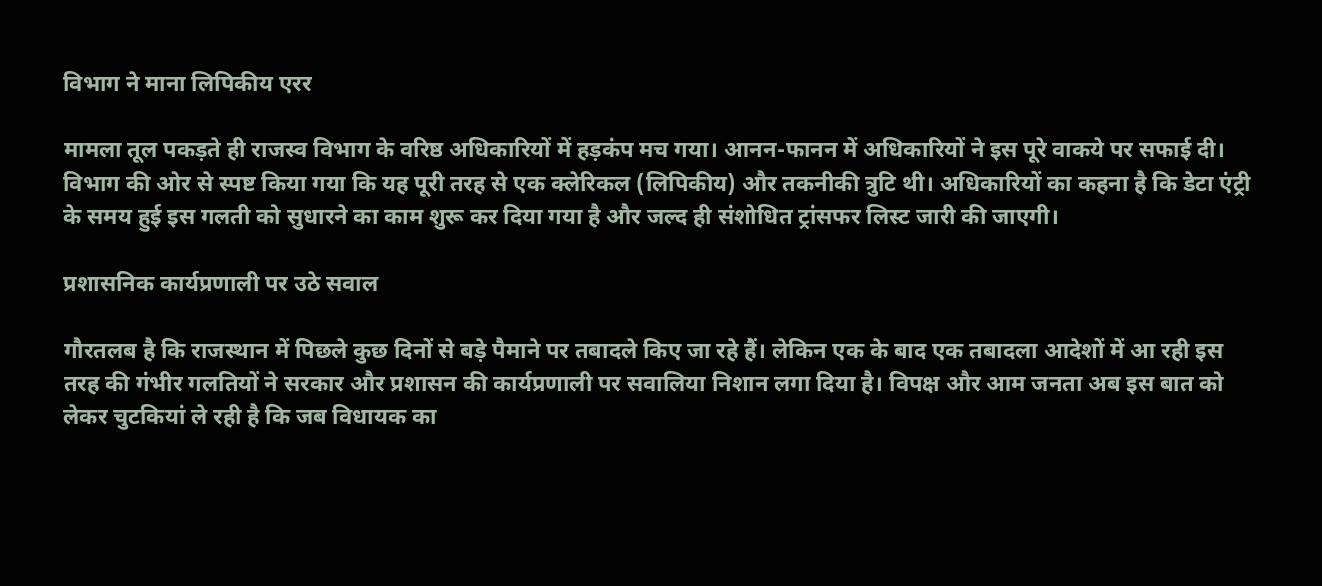विभाग ने माना लिपिकीय एरर

मामला तूल पकड़ते ही राजस्व विभाग के वरिष्ठ अधिकारियों में हड़कंप मच गया। आनन-फानन में अधिकारियों ने इस पूरे वाकये पर सफाई दी। विभाग की ओर से स्पष्ट किया गया कि यह पूरी तरह से एक क्लेरिकल (लिपिकीय) और तकनीकी त्रुटि थी। अधिकारियों का कहना है कि डेटा एंट्री के समय हुई इस गलती को सुधारने का काम शुरू कर दिया गया है और जल्द ही संशोधित ट्रांसफर लिस्ट जारी की जाएगी।

प्रशासनिक कार्यप्रणाली पर उठे सवाल

गौरतलब है कि राजस्थान में पिछले कुछ दिनों से बड़े पैमाने पर तबादले किए जा रहे हैं। लेकिन एक के बाद एक तबादला आदेशों में आ रही इस तरह की गंभीर गलतियों ने सरकार और प्रशासन की कार्यप्रणाली पर सवालिया निशान लगा दिया है। विपक्ष और आम जनता अब इस बात को लेकर चुटकियां ले रही है कि जब विधायक का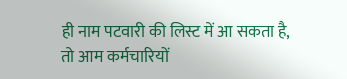ही नाम पटवारी की लिस्ट में आ सकता है, तो आम कर्मचारियों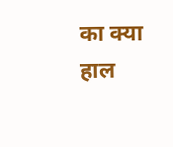का क्या हाल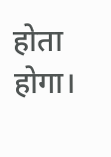होता होगा।